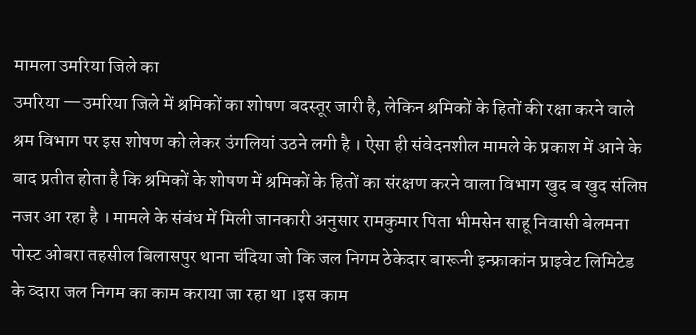मामला उमरिया जिले का
उमरिया —उमरिया जिले में श्रमिकों का शोषण बदस्तूर जारी है, लेकिन श्रमिकों के हितों की रक्षा करने वाले श्रम विभाग पर इस शोषण को लेकर उंगलियां उठने लगी है । ऐसा ही संवेदनशील मामले के प्रकाश में आने के बाद प्रतीत होता है कि श्रमिकों के शोषण में श्रमिकों के हितों का संरक्षण करने वाला विभाग खुद ब खुद संलिप्त नजर आ रहा है । मामले के संबंध में मिली जानकारी अनुसार रामकुमार पिता भीमसेन साहू निवासी बेलमना पोस्ट ओबरा तहसील बिलासपुर थाना चंदिया जो कि जल निगम ठेकेदार बारूनी इन्फ्राकांन प्राइवेट लिमिटेड के व्दारा जल निगम का काम कराया जा रहा था ।इस काम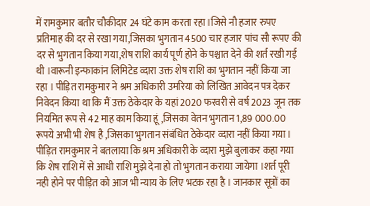में रामकुमार बतौर चौकीदार 24 घंटे काम करता रहा ।जिसे नौ हजार रुपए प्रतिमाह की दर से रखा गया,जिसका भुगतान 4500 चार हजार पांच सौ रूपए की दर से भुगतान किया गया,शेष राशि कार्य पूर्ण होने के पश्चात देने की शर्त रखी गई थी ।वारूनी इन्फाकांन लिमिटेड व्दारा उक्त शेष राशि का भुगतान नहीं किया जा रहा । पीड़ित रामकुमार ने श्रम अधिकारी उमरिया को लिखित आवेदन पत्र देकर निवेदन किया था कि मैं उक्त ठेकेदार के यहां 2020 फरवरी से वर्ष 2023 जून तक नियमित रूप से 42 माह काम किया हूं ,जिसका वेतन भुगतान 1,89 000.00 रूपये अभी भी शेष है ,जिसका भुगतान संबंधित ठेकेदार व्दारा नहीं किया गया । पीड़ित रामकुमार ने बतलाया कि श्रम अधिकारी के व्दारा मुझे बुलाकर कहा गया कि शेष राशि में से आधी राशि मुझे देना हो तो भुगतान कराया जायेगा ।शर्त पूरी नही होने पर पीड़ित को आज भी न्याय के लिए भटक रहा है । जानकार सूत्रों का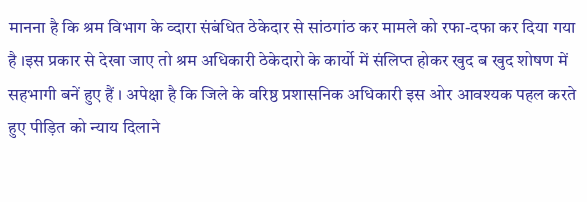मानना है कि श्रम विभाग के व्दारा संबंधित ठेकेदार से सांठगांठ कर मामले को रफा-दफा कर दिया गया है ।इस प्रकार से देखा जाए तो श्रम अधिकारी ठेकेदारो के कार्यो में संलिप्त होकर खुद ब खुद शोषण में सहभागी बनें हुए हैं । अपेक्षा है कि जिले के वरिष्ठ प्रशासनिक अधिकारी इस ओर आवश्यक पहल करते हुए पीड़ित को न्याय दिलाने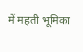में महती भूमिका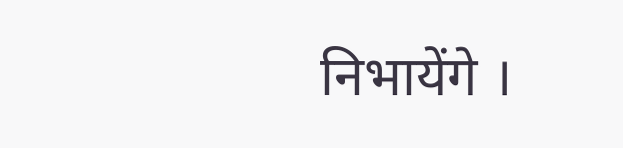निभायेंगे ।